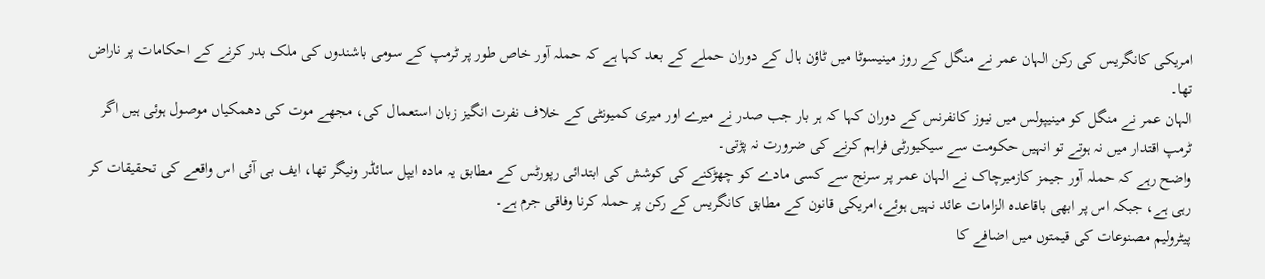امریکی کانگریس کی رکن الہان عمر نے منگل کے روز مینیسوٹا میں ٹاؤن ہال کے دوران حملے کے بعد کہا ہے کہ حملہ آور خاص طور پر ٹرمپ کے سومی باشندوں کی ملک بدر کرنے کے احکامات پر ناراض تھا۔
الہان عمر نے منگل کو مینیپولس میں نیوز کانفرنس کے دوران کہا کہ ہر بار جب صدر نے میرے اور میری کمیونٹی کے خلاف نفرت انگیز زبان استعمال کی، مجھے موت کی دھمکیاں موصول ہوئی ہیں اگر ٹرمپ اقتدار میں نہ ہوتے تو انہیں حکومت سے سیکیورٹی فراہم کرنے کی ضرورت نہ پڑتی۔
واضح رہے کہ حملہ آور جیمز کازمیرچاک نے الہان عمر پر سرنج سے کسی مادے کو چھڑکنے کی کوشش کی ابتدائی رپورٹس کے مطابق یہ مادہ ایپل سائڈر ونیگر تھا، ایف بی آئی اس واقعے کی تحقیقات کر رہی ہے، جبکہ اس پر ابھی باقاعدہ الزامات عائد نہیں ہوئے،امریکی قانون کے مطابق کانگریس کے رکن پر حملہ کرنا وفاقی جرم ہے۔
پیٹرولیم مصنوعات کی قیمتوں میں اضافے کا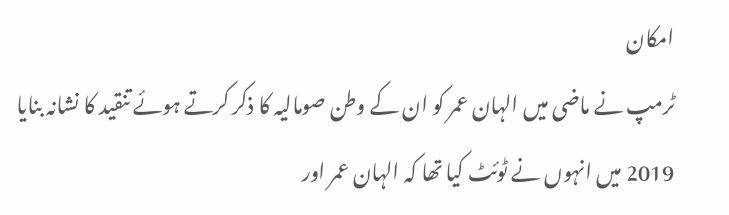امکان
ٹرمپ نے ماضی میں الہان عمر کو ان کے وطن صومالیہ کا ذکر کرتے ہوئے تنقید کا نشانہ بنایا 2019 میں انہوں نے ٹوئٹ کیا تھا کہ الہان عمر اور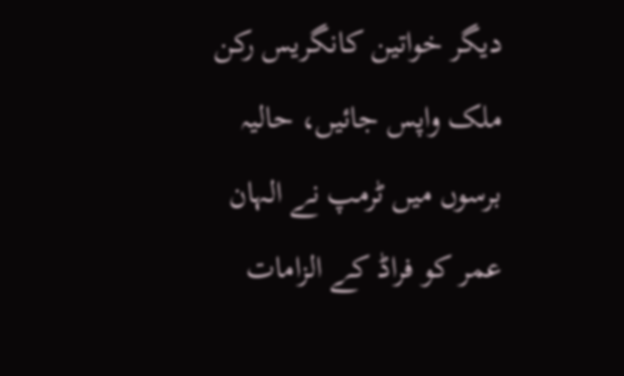دیگر خواتین کانگریس رکن ملک واپس جائیں، حالیہ برسوں میں ٹرمپ نے الہان عمر کو فراڈ کے الزامات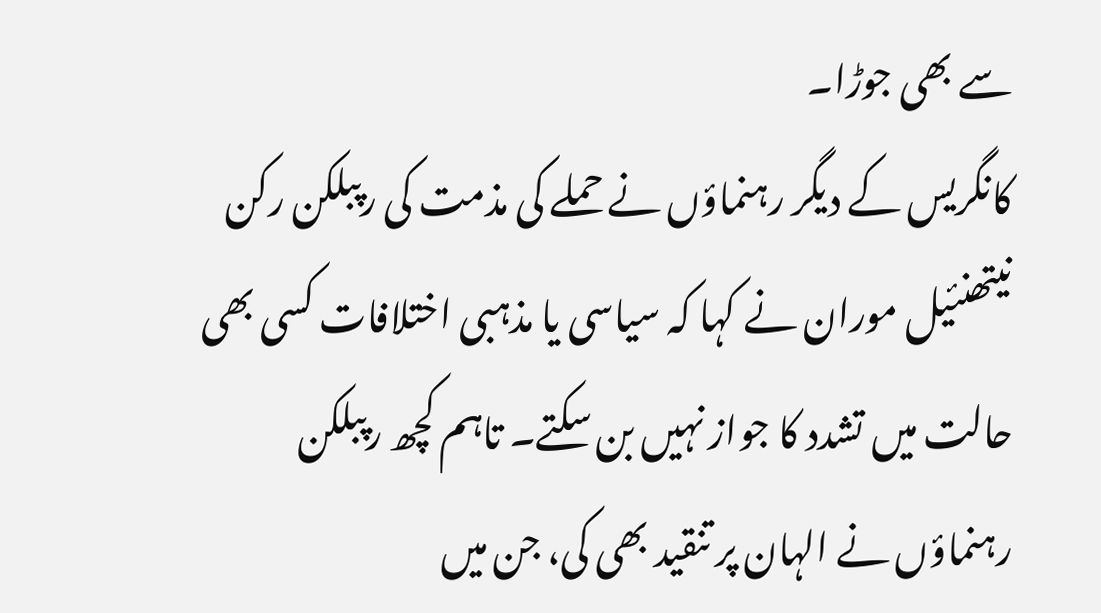سے بھی جوڑا۔
کانگریس کے دیگر رہنماؤں نے حملے کی مذمت کی رپبلکن رکن نیتھنئیل موران نے کہا کہ سیاسی یا مذہبی اختلافات کسی بھی حالت میں تشدد کا جواز نہیں بن سکتے۔ تاہم کچھ رپبلکن رہنماؤں نے الہان پر تنقید بھی کی، جن میں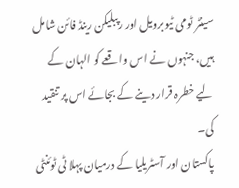سینٹر ٹومی ٹیوبرویل اور رپبلیکن رینڈ فائن شامل ہیں، جنہوں نے اس واقعے کو الہان کے لیے خطرہ قرار دینے کے بجائے اس پر تنقید کی۔
پاکستان اور آسٹریلیا کے درمیان پہلا ٹی ٹوئنٹی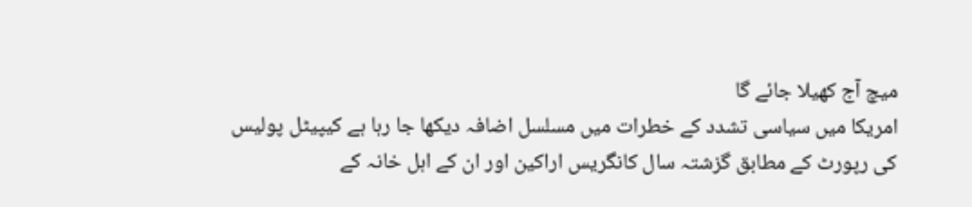میچ آج کھیلا جائے گا
امریکا میں سیاسی تشدد کے خطرات میں مسلسل اضافہ دیکھا جا رہا ہے کیپیٹل پولیس کی رپورٹ کے مطابق گزشتہ سال کانگریس اراکین اور ان کے اہل خانہ کے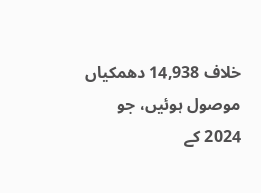خلاف 14,938 دھمکیاں موصول ہوئیں، جو 2024 کے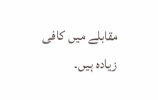مقابلے میں کافی زیادہ ہیں۔